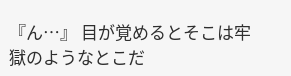『ん…』 目が覚めるとそこは牢獄のようなとこだ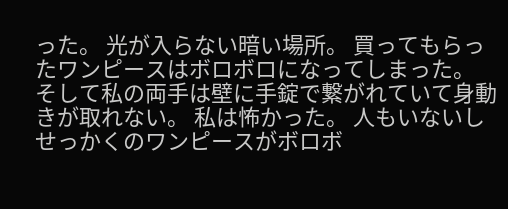った。 光が入らない暗い場所。 買ってもらったワンピースはボロボロになってしまった。 そして私の両手は壁に手錠で繋がれていて身動きが取れない。 私は怖かった。 人もいないしせっかくのワンピースがボロボ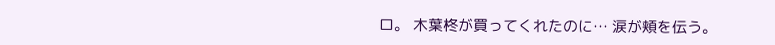ロ。 木葉柊が買ってくれたのに… 涙が頬を伝う。